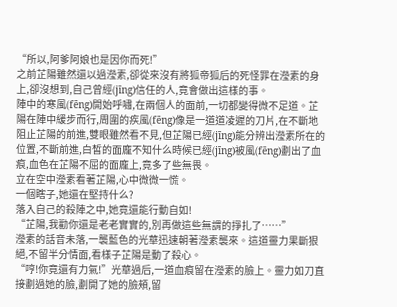“所以,阿爹阿娘也是因你而死!”
之前芷陽雖然還以過瀅素,卻從來沒有將狐帝狐后的死怪罪在瀅素的身上,卻沒想到,自己曾經(jīng)信任的人,竟會做出這樣的事。
陣中的寒風(fēng)開始呼嘯,在兩個人的面前,一切都變得微不足道。芷陽在陣中緩步而行,周圍的疾風(fēng)像是一道道凌遲的刀片,在不斷地阻止芷陽的前進,雙眼雖然看不見,但芷陽已經(jīng)能分辨出瀅素所在的位置,不斷前進,白皙的面龐不知什么時候已經(jīng)被風(fēng)劃出了血痕,血色在芷陽不屈的面龐上,竟多了些無畏。
立在空中瀅素看著芷陽,心中微微一慌。
一個瞎子,她還在堅持什么?
落入自己的殺陣之中,她竟還能行動自如!
“芷陽,我勸你還是老老實實的,別再做這些無謂的掙扎了……”
瀅素的話音未落,一襲藍色的光華迅速朝著瀅素襲來。這道靈力果斷狠絕,不留半分情面,看樣子芷陽是動了殺心。
“哼!你竟還有力氣!”光華過后,一道血痕留在瀅素的臉上。靈力如刀直接劃過她的臉,劃開了她的臉頰,留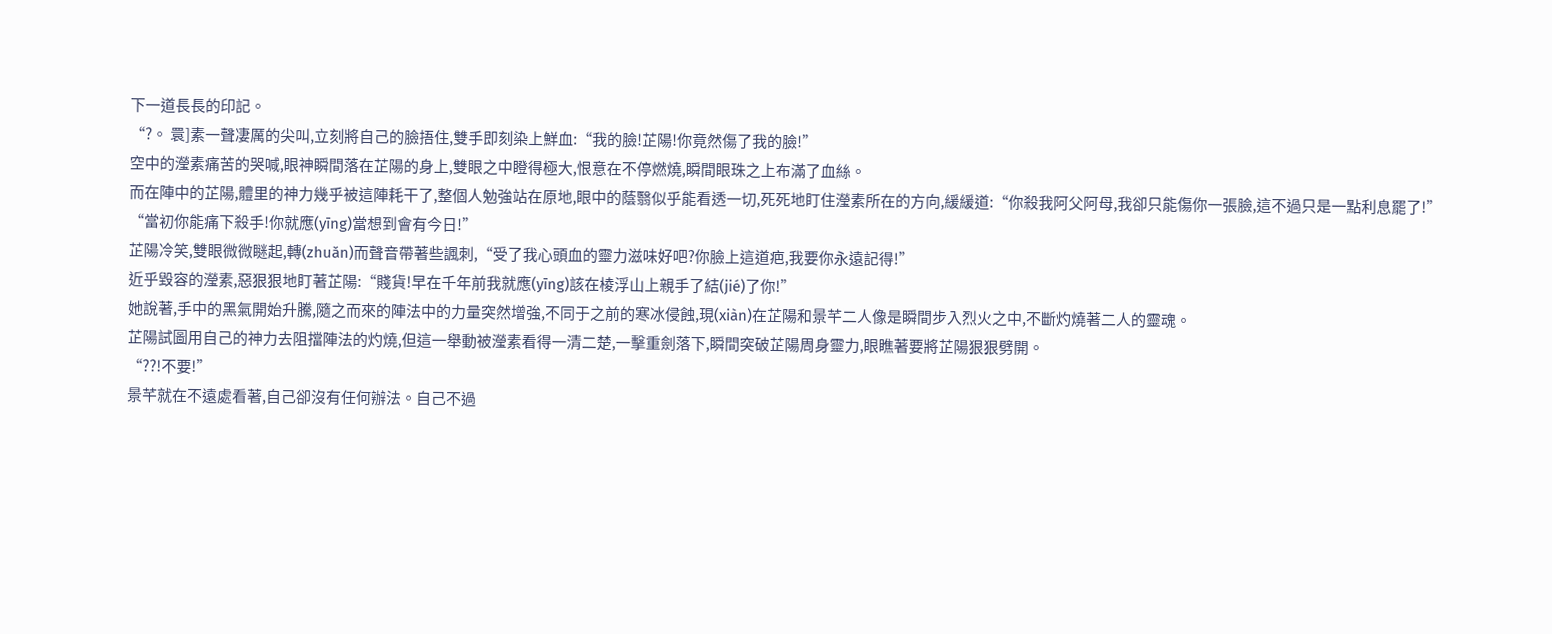下一道長長的印記。
“?。 睘]素一聲凄厲的尖叫,立刻將自己的臉捂住,雙手即刻染上鮮血:“我的臉!芷陽!你竟然傷了我的臉!”
空中的瀅素痛苦的哭喊,眼神瞬間落在芷陽的身上,雙眼之中瞪得極大,恨意在不停燃燒,瞬間眼珠之上布滿了血絲。
而在陣中的芷陽,體里的神力幾乎被這陣耗干了,整個人勉強站在原地,眼中的蔭翳似乎能看透一切,死死地盯住瀅素所在的方向,緩緩道:“你殺我阿父阿母,我卻只能傷你一張臉,這不過只是一點利息罷了!”
“當初你能痛下殺手!你就應(yīng)當想到會有今日!”
芷陽冷笑,雙眼微微瞇起,轉(zhuǎn)而聲音帶著些諷刺,“受了我心頭血的靈力滋味好吧?你臉上這道疤,我要你永遠記得!”
近乎毀容的瀅素,惡狠狠地盯著芷陽:“賤貨!早在千年前我就應(yīng)該在棱浮山上親手了結(jié)了你!”
她說著,手中的黑氣開始升騰,隨之而來的陣法中的力量突然增強,不同于之前的寒冰侵蝕,現(xiàn)在芷陽和景芊二人像是瞬間步入烈火之中,不斷灼燒著二人的靈魂。
芷陽試圖用自己的神力去阻擋陣法的灼燒,但這一舉動被瀅素看得一清二楚,一擊重劍落下,瞬間突破芷陽周身靈力,眼瞧著要將芷陽狠狠劈開。
“??!不要!”
景芊就在不遠處看著,自己卻沒有任何辦法。自己不過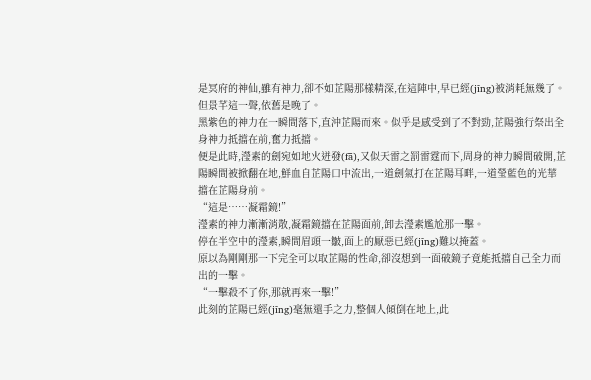是冥府的神仙,雖有神力,卻不如芷陽那樣精深,在這陣中,早已經(jīng)被消耗無幾了。
但景芊這一聲,依舊是晚了。
黑紫色的神力在一瞬間落下,直沖芷陽而來。似乎是感受到了不對勁,芷陽強行祭出全身神力抵擋在前,奮力抵擋。
便是此時,瀅素的劍宛如地火迸發(fā),又似天雷之罰雷霆而下,周身的神力瞬間破開,芷陽瞬間被掀翻在地,鮮血自芷陽口中流出,一道劍氣打在芷陽耳畔,一道瑩藍色的光華擋在芷陽身前。
“這是……凝霜鏡!”
瀅素的神力漸漸消散,凝霜鏡擋在芷陽面前,卸去瀅素尷尬那一擊。
停在半空中的瀅素,瞬間眉頭一皺,面上的厭惡已經(jīng)難以掩蓋。
原以為剛剛那一下完全可以取芷陽的性命,卻沒想到一面破鏡子竟能抵擋自己全力而出的一擊。
“一擊殺不了你,那就再來一擊!”
此刻的芷陽已經(jīng)毫無還手之力,整個人傾倒在地上,此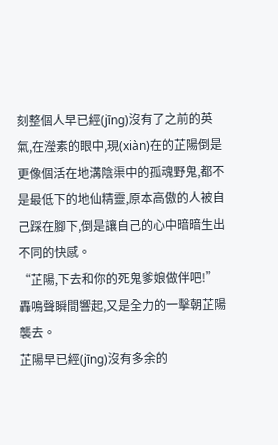刻整個人早已經(jīng)沒有了之前的英氣,在瀅素的眼中,現(xiàn)在的芷陽倒是更像個活在地溝陰渠中的孤魂野鬼,都不是最低下的地仙精靈,原本高傲的人被自己踩在腳下,倒是讓自己的心中暗暗生出不同的快感。
“芷陽,下去和你的死鬼爹娘做伴吧!”
轟鳴聲瞬間響起,又是全力的一擊朝芷陽襲去。
芷陽早已經(jīng)沒有多余的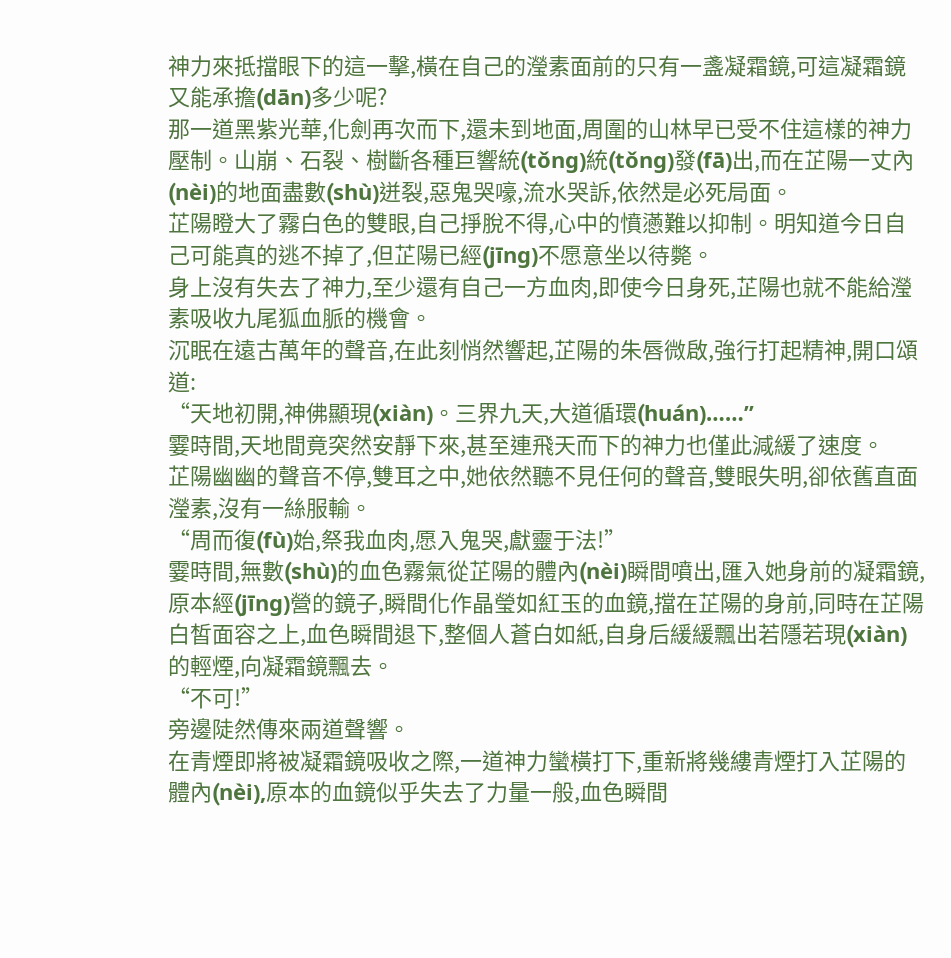神力來抵擋眼下的這一擊,橫在自己的瀅素面前的只有一盞凝霜鏡,可這凝霜鏡又能承擔(dān)多少呢?
那一道黑紫光華,化劍再次而下,還未到地面,周圍的山林早已受不住這樣的神力壓制。山崩、石裂、樹斷各種巨響統(tǒng)統(tǒng)發(fā)出,而在芷陽一丈內(nèi)的地面盡數(shù)迸裂,惡鬼哭嚎,流水哭訴,依然是必死局面。
芷陽瞪大了霧白色的雙眼,自己掙脫不得,心中的憤懣難以抑制。明知道今日自己可能真的逃不掉了,但芷陽已經(jīng)不愿意坐以待斃。
身上沒有失去了神力,至少還有自己一方血肉,即使今日身死,芷陽也就不能給瀅素吸收九尾狐血脈的機會。
沉眠在遠古萬年的聲音,在此刻悄然響起,芷陽的朱唇微啟,強行打起精神,開口頌道:
“天地初開,神佛顯現(xiàn)。三界九天,大道循環(huán)……”
霎時間,天地間竟突然安靜下來,甚至連飛天而下的神力也僅此減緩了速度。
芷陽幽幽的聲音不停,雙耳之中,她依然聽不見任何的聲音,雙眼失明,卻依舊直面瀅素,沒有一絲服輸。
“周而復(fù)始,祭我血肉,愿入鬼哭,獻靈于法!”
霎時間,無數(shù)的血色霧氣從芷陽的體內(nèi)瞬間噴出,匯入她身前的凝霜鏡,原本經(jīng)營的鏡子,瞬間化作晶瑩如紅玉的血鏡,擋在芷陽的身前,同時在芷陽白皙面容之上,血色瞬間退下,整個人蒼白如紙,自身后緩緩飄出若隱若現(xiàn)的輕煙,向凝霜鏡飄去。
“不可!”
旁邊陡然傳來兩道聲響。
在青煙即將被凝霜鏡吸收之際,一道神力蠻橫打下,重新將幾縷青煙打入芷陽的體內(nèi),原本的血鏡似乎失去了力量一般,血色瞬間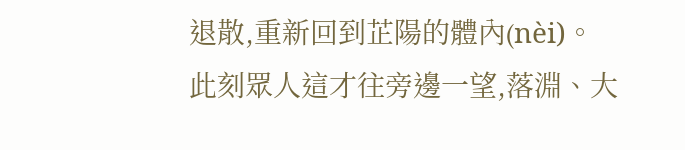退散,重新回到芷陽的體內(nèi)。
此刻眾人這才往旁邊一望,落淵、大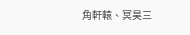角軒轅、冥昊三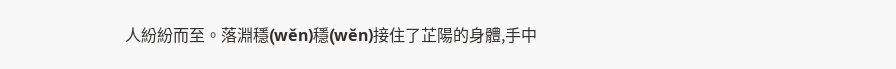人紛紛而至。落淵穩(wěn)穩(wěn)接住了芷陽的身體,手中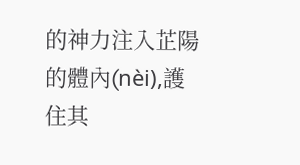的神力注入芷陽的體內(nèi),護住其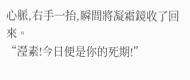心脈,右手一抬,瞬間將凝霜鏡收了回來。
“瀅素!今日便是你的死期!”